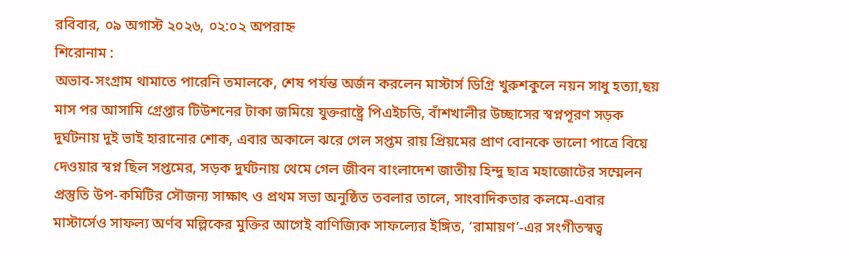রবিবার, ০৯ অগাস্ট ২০২৬, ০২:০২ অপরাহ্ন
শিরোনাম :
অভাব-সংগ্রাম থামাতে পারেনি তমালকে, শেষ পর্যন্ত অর্জন করলেন মাস্টার্স ডিগ্রি খুরুশকুলে নয়ন সাধু হত্যা,ছয় মাস পর আসামি গ্রেপ্তার টিউশনের টাকা জমিয়ে যুক্তরাষ্ট্রে পিএইচডি, বাঁশখালীর উচ্ছাসের স্বপ্নপূরণ সড়ক দুর্ঘটনায় দুই ভাই হারানোর শোক, এবার অকালে ঝরে গেল সপ্তম রায় প্রিয়মের প্রাণ বোনকে ভালো পাত্রে বিয়ে দেওয়ার স্বপ্ন ছিল সপ্তমের, সড়ক দুর্ঘটনায় থেমে গেল জীবন বাংলাদেশ জাতীয় হিন্দু ছাত্র মহাজোটের সম্মেলন প্রস্তুতি উপ-কমিটির সৌজন্য সাক্ষাৎ ও প্রথম সভা অনুষ্ঠিত তবলার তালে, সাংবাদিকতার কলমে-এবার মাস্টার্সেও সাফল্য অর্ণব মল্লিকের মুক্তির আগেই বাণিজ্যিক সাফল্যের ইঙ্গিত, ‘রামায়ণ’-এর সংগীতস্বত্ব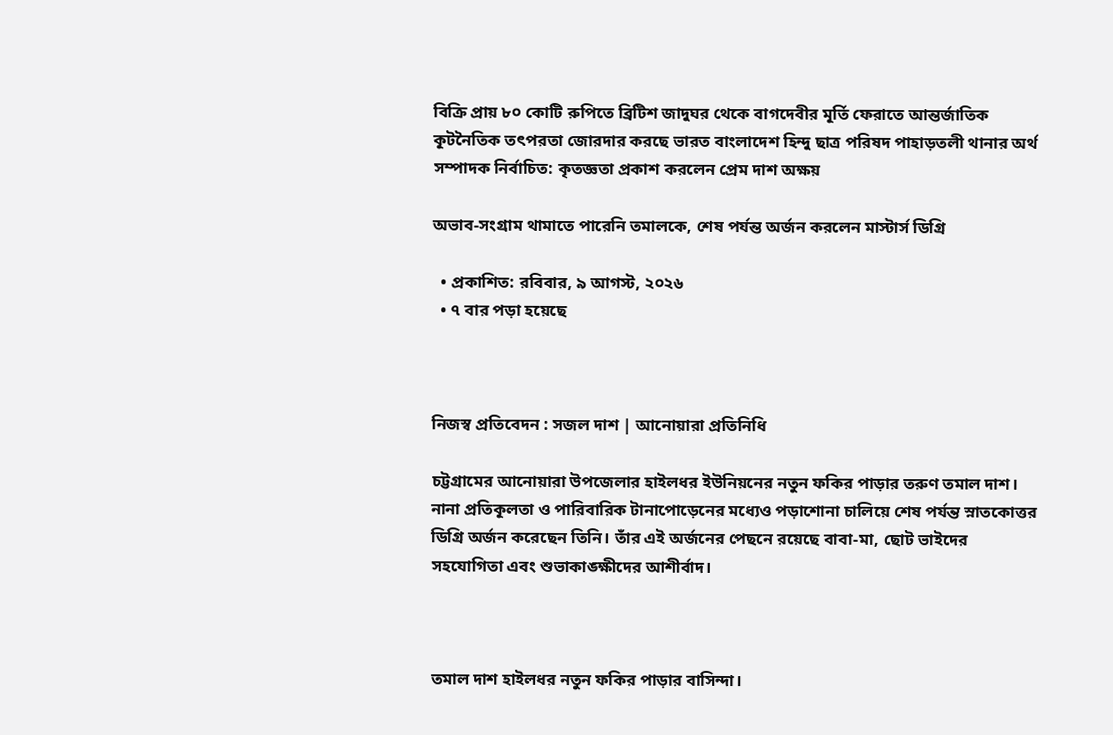বিক্রি প্রায় ৮০ কোটি রুপিতে ব্রিটিশ জাদুঘর থেকে বাগদেবীর মূর্তি ফেরাতে আন্তর্জাতিক কূটনৈতিক তৎপরতা জোরদার করছে ভারত বাংলাদেশ হিন্দু ছাত্র পরিষদ পাহাড়তলী থানার অর্থ সম্পাদক নির্বাচিত: কৃতজ্ঞতা প্রকাশ করলেন প্রেম দাশ অক্ষয়

অভাব-সংগ্রাম থামাতে পারেনি তমালকে, শেষ পর্যন্ত অর্জন করলেন মাস্টার্স ডিগ্রি

  • প্রকাশিত: রবিবার, ৯ আগস্ট, ২০২৬
  • ৭ বার পড়া হয়েছে



নিজস্ব প্রতিবেদন : সজল দাশ | আনোয়ারা প্রতিনিধি

চট্টগ্রামের আনোয়ারা উপজেলার হাইলধর ইউনিয়নের নতুন ফকির পাড়ার তরুণ তমাল দাশ। নানা প্রতিকূলতা ও পারিবারিক টানাপোড়েনের মধ্যেও পড়াশোনা চালিয়ে শেষ পর্যন্ত স্নাতকোত্তর ডিগ্রি অর্জন করেছেন তিনি। তাঁর এই অর্জনের পেছনে রয়েছে বাবা-মা, ছোট ভাইদের সহযোগিতা এবং শুভাকাঙ্ক্ষীদের আশীর্বাদ।



তমাল দাশ হাইলধর নতুন ফকির পাড়ার বাসিন্দা।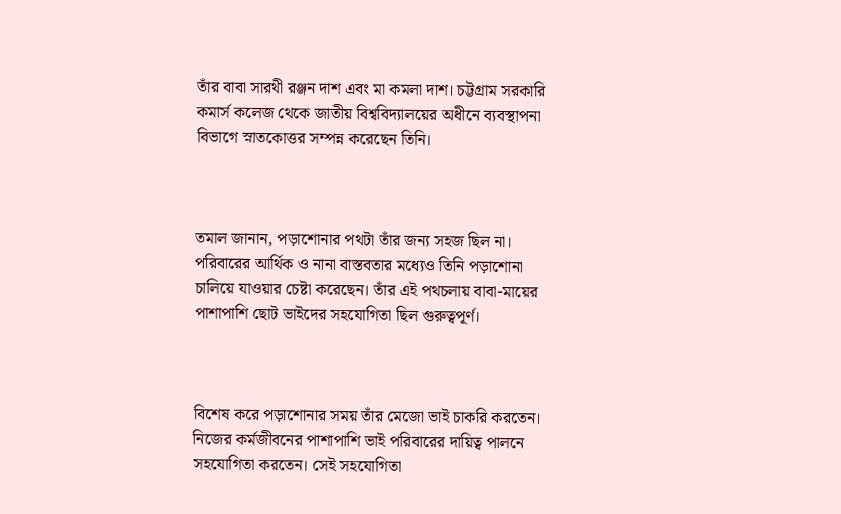তাঁর বাবা সারথী রঞ্জন দাশ এবং মা কমলা দাশ। চট্টগ্রাম সরকারি কমার্স কলেজ থেকে জাতীয় বিশ্ববিদ্যালয়ের অধীনে ব্যবস্থাপনা বিভাগে স্নাতকোত্তর সম্পন্ন করেছেন তিনি।



তমাল জানান, পড়াশোনার পথটা তাঁর জন্য সহজ ছিল না। পরিবারের আর্থিক ও নানা বাস্তবতার মধ্যেও তিনি পড়াশোনা চালিয়ে যাওয়ার চেষ্টা করেছেন। তাঁর এই পথচলায় বাবা-মায়ের পাশাপাশি ছোট ভাইদের সহযোগিতা ছিল গুরুত্বপূর্ণ।



বিশেষ করে পড়াশোনার সময় তাঁর মেজো ভাই চাকরি করতেন। নিজের কর্মজীবনের পাশাপাশি ভাই পরিবারের দায়িত্ব পালনে সহযোগিতা করতেন। সেই সহযোগিতা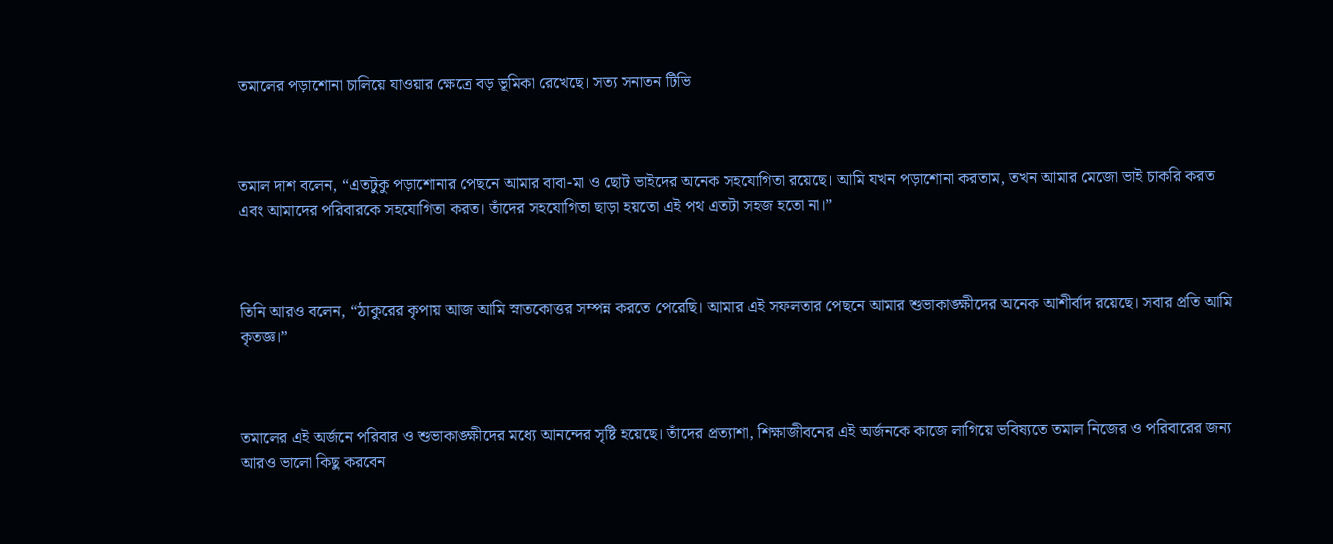তমালের পড়াশোনা চালিয়ে যাওয়ার ক্ষেত্রে বড় ভূমিকা রেখেছে। সত্য সনাতন টিভি



তমাল দাশ বলেন, “এতটুকু পড়াশোনার পেছনে আমার বাবা-মা ও ছোট ভাইদের অনেক সহযোগিতা রয়েছে। আমি যখন পড়াশোনা করতাম, তখন আমার মেজো ভাই চাকরি করত এবং আমাদের পরিবারকে সহযোগিতা করত। তাঁদের সহযোগিতা ছাড়া হয়তো এই পথ এতটা সহজ হতো না।”



তিনি আরও বলেন, “ঠাকুরের কৃপায় আজ আমি স্নাতকোত্তর সম্পন্ন করতে পেরেছি। আমার এই সফলতার পেছনে আমার শুভাকাঙ্ক্ষীদের অনেক আশীর্বাদ রয়েছে। সবার প্রতি আমি কৃতজ্ঞ।”



তমালের এই অর্জনে পরিবার ও শুভাকাঙ্ক্ষীদের মধ্যে আনন্দের সৃষ্টি হয়েছে। তাঁদের প্রত্যাশা, শিক্ষাজীবনের এই অর্জনকে কাজে লাগিয়ে ভবিষ্যতে তমাল নিজের ও পরিবারের জন্য আরও ভালো কিছু করবেন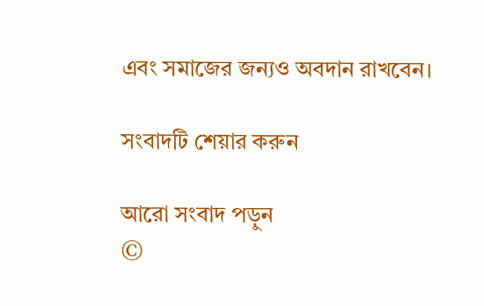এবং সমাজের জন্যও অবদান রাখবেন।

সংবাদটি শেয়ার করুন

আরো সংবাদ পড়ুন
©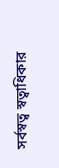সর্বস্বত্ব স্বত্বাধিকার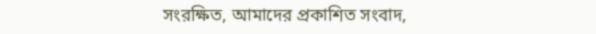সংরক্ষিত, আমাদের প্রকাশিত সংবাদ,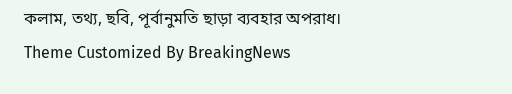কলাম, তথ্য, ছবি, পূর্বানুমতি ছাড়া ব্যবহার অপরাধ।
Theme Customized By BreakingNews